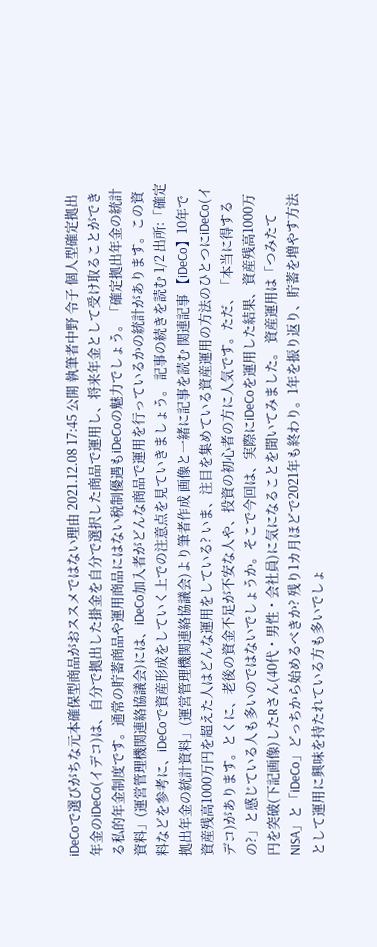iDeCoで選びがちな元本確保型商品がおススメではない理由 2021.12.08 17:45 公開 執筆者中野 令子 個人型確定拠出年金のiDeCo(イデコ)は、自分で拠出した掛金を自分で選択した商品で運用し、将来年金として受け取ることができる私的年金制度です。通常の貯蓄商品や運用商品にはない税制優遇もiDeCoの魅力でしょう。「確定拠出年金の統計資料」(運営管理機関連絡協議会)には、iDeCo加入者がどんな商品で運用を行っているかの統計があります。この資料などを参考に、iDeCoで資産形成をしていく上での注意点を見ていきましょう。 記事の続きを読む 1/2 出所:「確定拠出年金の統計資料」(運営管理機関連絡協議会)より筆者作成 画像と一緒に記事を読む 関連記事 【iDeCo】10年で資産残高1000万円を超えた人はどんな運用をしている? いま、注目を集めている資産運用の方法のひとつにiDeCo(イデコ)があります。とくに、老後の資金不足が不安な人や、投資の初心者の方に人気です。ただ、「本当に得するの?」と感じている人も多いのではないでしょうか。そこで今回は、実際にiDeCoを運用した結果、資産残高1000万円を突破(下記画像)したRさん(40代・男性・会社員)に気になることを聞いてみました。 資産運用は「つみたてNISA」と「iDeCo」どっちから始めるべきか? 残り1カ月ほどで2021年も終わり。1年を振り返り、貯蓄を増やす方法として運用に興味を持たれている方も多いでしょ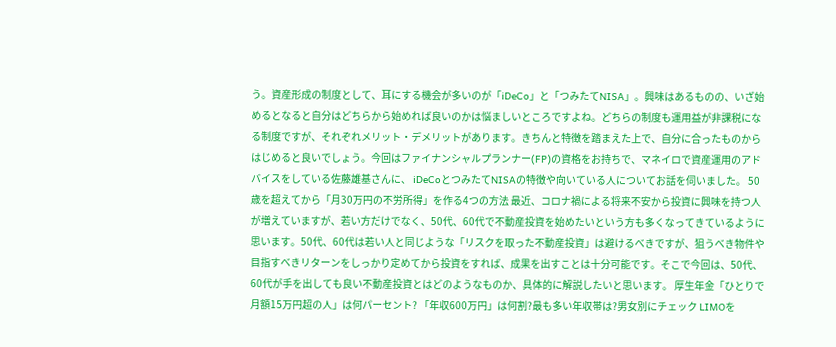う。資産形成の制度として、耳にする機会が多いのが「iDeCo」と「つみたてNISA」。興味はあるものの、いざ始めるとなると自分はどちらから始めれば良いのかは悩ましいところですよね。どちらの制度も運用益が非課税になる制度ですが、それぞれメリット・デメリットがあります。きちんと特徴を踏まえた上で、自分に合ったものからはじめると良いでしょう。今回はファイナンシャルプランナー(FP)の資格をお持ちで、マネイロで資産運用のアドバイスをしている佐藤雄基さんに、 iDeCoとつみたてNISAの特徴や向いている人についてお話を伺いました。 50歳を超えてから「月30万円の不労所得」を作る4つの方法 最近、コロナ禍による将来不安から投資に興味を持つ人が増えていますが、若い方だけでなく、50代、60代で不動産投資を始めたいという方も多くなってきているように思います。50代、60代は若い人と同じような「リスクを取った不動産投資」は避けるべきですが、狙うべき物件や目指すべきリターンをしっかり定めてから投資をすれば、成果を出すことは十分可能です。そこで今回は、50代、60代が手を出しても良い不動産投資とはどのようなものか、具体的に解説したいと思います。 厚生年金「ひとりで月額15万円超の人」は何パーセント? 「年収600万円」は何割?最も多い年収帯は?男女別にチェック LIMOを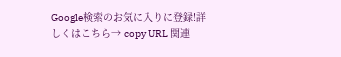Google検索のお気に入りに登録!詳しくはこちら→ copy URL 関連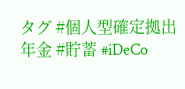タグ #個人型確定拠出年金 #貯蓄 #iDeCo